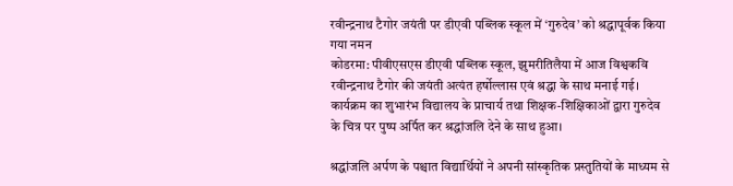रवीन्द्रनाथ टैगोर जयंती पर डीएवी पब्लिक स्कूल में ‘गुरुदेव’ को श्रद्धापूर्वक किया गया नमन
कोडरमा: पीवीएसएस डीएवी पब्लिक स्कूल, झुमरीतिलैया में आज विश्वकवि रवीन्द्रनाथ टैगोर की जयंती अत्यंत हर्षोल्लास एवं श्रद्धा के साथ मनाई गई। कार्यक्रम का शुभारंभ विद्यालय के प्राचार्य तथा शिक्षक-शिक्षिकाओं द्वारा गुरुदेव के चित्र पर पुष्प अर्पित कर श्रद्धांजलि देने के साथ हुआ।

श्रद्धांजलि अर्पण के पश्चात विद्यार्थियों ने अपनी सांस्कृतिक प्रस्तुतियों के माध्यम से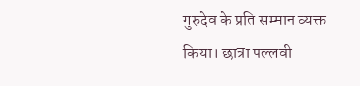गुरुदेव के प्रति सम्मान व्यक्त किया। छात्रा पल्लवी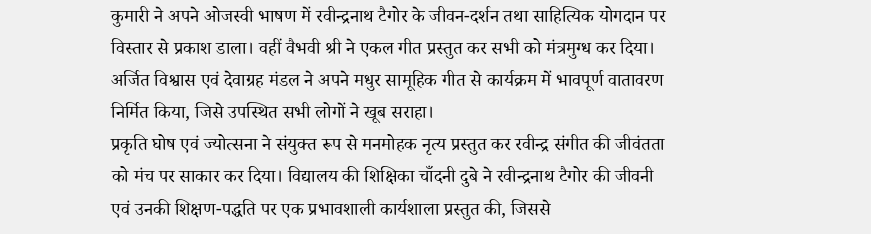कुमारी ने अपने ओजस्वी भाषण में रवीन्द्रनाथ टैगोर के जीवन-दर्शन तथा साहित्यिक योगदान पर विस्तार से प्रकाश डाला। वहीं वैभवी श्री ने एकल गीत प्रस्तुत कर सभी को मंत्रमुग्ध कर दिया। अर्जित विश्वास एवं देवाग्रह मंडल ने अपने मधुर सामूहिक गीत से कार्यक्रम में भावपूर्ण वातावरण निर्मित किया, जिसे उपस्थित सभी लोगों ने खूब सराहा।
प्रकृति घोष एवं ज्योत्सना ने संयुक्त रूप से मनमोहक नृत्य प्रस्तुत कर रवीन्द्र संगीत की जीवंतता को मंच पर साकार कर दिया। विद्यालय की शिक्षिका चाँदनी दुबे ने रवीन्द्रनाथ टैगोर की जीवनी एवं उनकी शिक्षण-पद्धति पर एक प्रभावशाली कार्यशाला प्रस्तुत की, जिससे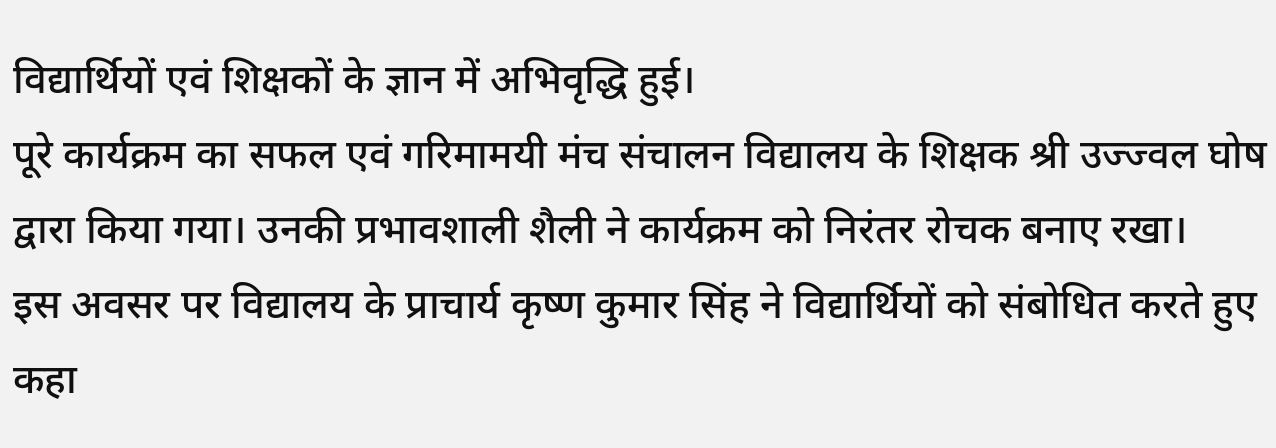विद्यार्थियों एवं शिक्षकों के ज्ञान में अभिवृद्धि हुई।
पूरे कार्यक्रम का सफल एवं गरिमामयी मंच संचालन विद्यालय के शिक्षक श्री उज्ज्वल घोष द्वारा किया गया। उनकी प्रभावशाली शैली ने कार्यक्रम को निरंतर रोचक बनाए रखा।
इस अवसर पर विद्यालय के प्राचार्य कृष्ण कुमार सिंह ने विद्यार्थियों को संबोधित करते हुए कहा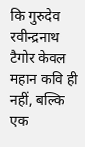कि गुरुदेव रवीन्द्रनाथ टैगोर केवल महान कवि ही नहीं, बल्कि एक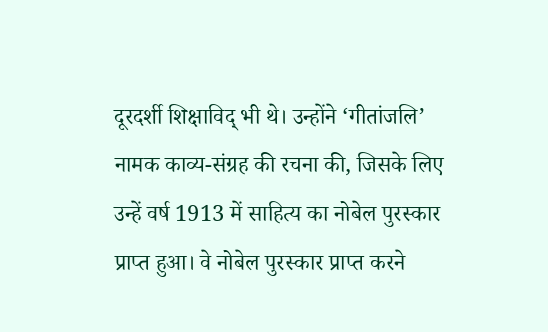दूरदर्शी शिक्षाविद् भी थे। उन्होंने ‘गीतांजलि’ नामक काव्य-संग्रह की रचना की, जिसके लिए उन्हें वर्ष 1913 में साहित्य का नोबेल पुरस्कार प्राप्त हुआ। वे नोबेल पुरस्कार प्राप्त करने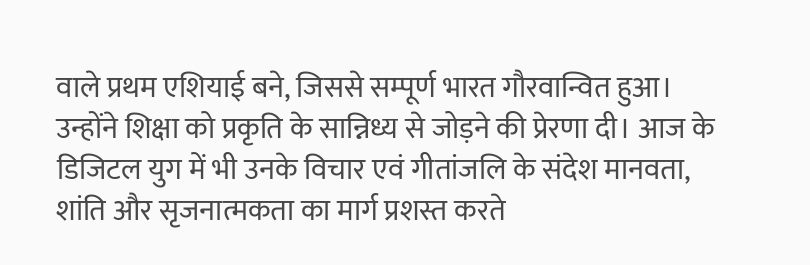वाले प्रथम एशियाई बने, जिससे सम्पूर्ण भारत गौरवान्वित हुआ। उन्होंने शिक्षा को प्रकृति के सान्निध्य से जोड़ने की प्रेरणा दी। आज के डिजिटल युग में भी उनके विचार एवं गीतांजलि के संदेश मानवता, शांति और सृजनात्मकता का मार्ग प्रशस्त करते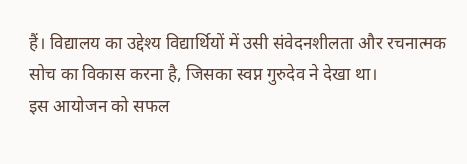हैं। विद्यालय का उद्देश्य विद्यार्थियों में उसी संवेदनशीलता और रचनात्मक सोच का विकास करना है, जिसका स्वप्न गुरुदेव ने देखा था।
इस आयोजन को सफल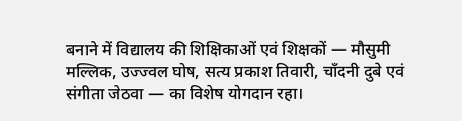बनाने में विद्यालय की शिक्षिकाओं एवं शिक्षकों — मौसुमी मल्लिक, उज्ज्वल घोष, सत्य प्रकाश तिवारी, चाँदनी दुबे एवं संगीता जेठवा — का विशेष योगदान रहा।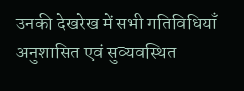उनकी देखरेख में सभी गतिविधियाँ अनुशासित एवं सुव्यवस्थित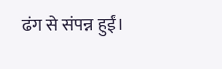ढंग से संपन्न हुईं।